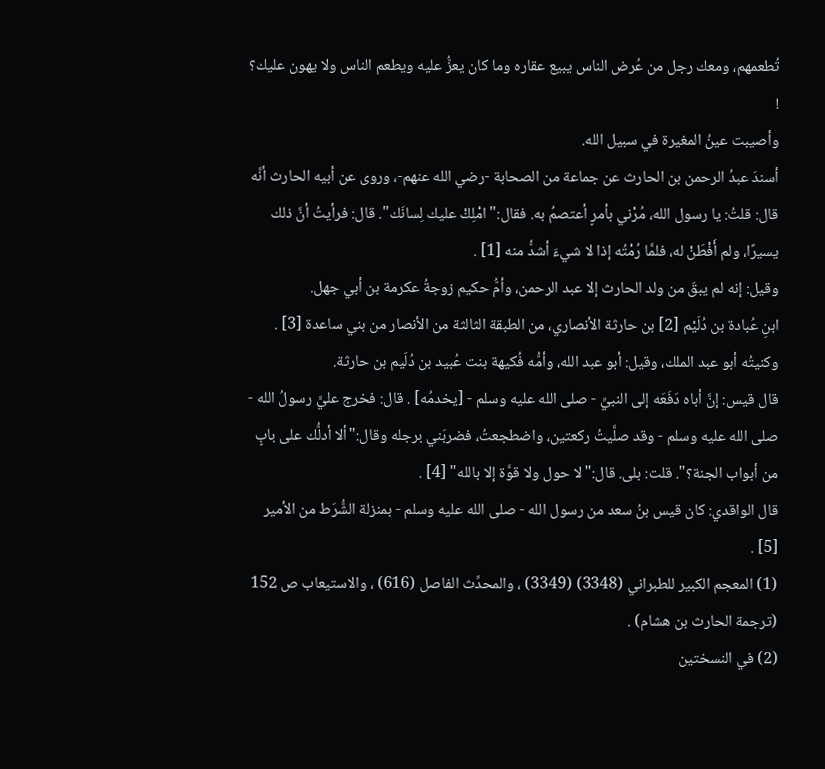تُطعمهم، ومعك رجل من عُرض الناس يبيع عقاره وما كان يعزُّ عليه ويطعم الناس ولا يهون عليك؟ !
وأصيبت عينُ المغيرة في سبيل الله.
أسندَ عبدُ الرحمن بن الحارث عن جماعة من الصحابة -رضي الله عنهم-، وروى عن أبيه الحارث أنَّه قال: قلتُ: يا رسول الله، مُرْني بأمرٍ أعتصمُ به. فقال:"امْلِكْ عليك لِسانَك". قال: فرأيتُ أنَّ ذلك يسيرًا، ولم أَفْطَنْ له، فلمَّا رُمْتُه إذا لا شيءَ أشدُّ منه [1] .
وقيل: إنه لم يبقَ من ولد الحارث إلا عبد الرحمن، وأمُّ حكيم زوجةُ عكرمة بن أبي جهل.
ابنِ عُبادة بن دُلَيْم [2] بن حارثة الأنصاري، من الطبقة الثالثة من الأنصار من بني ساعدة [3] .
وكنيتُه أبو عبد الملك، وقيل: أبو عبد الله، وأمُّه فُكيهة بنت عُبيد بن دُلَيم بن حارثة.
قال قيس: إنَّ أباه دَفَعَه إلى النبيِّ - صلى الله عليه وسلم - [يخدمُه] . قال: فخرج عليَّ رسولُ الله - صلى الله عليه وسلم - وقد صلَّيتُ ركعتين، واضطجعتُ، فضربَني برجله وقال:"ألا أدلُّك على بابٍ من أبواب الجنة؟". قلت: بلى. قال:"لا حول ولا قوَّة إلا بالله" [4] .
قال الواقدي: كان قيس بنُ سعد من رسول الله - صلى الله عليه وسلم - بمنزلة الشُّرَط من الأمير [5] .
(1) المعجم الكبير للطبراني (3348) (3349) ، والمحدِّث الفاصل (616) ، والاستيعاب ص 152 (ترجمة الحارث بن هشام) .
(2) في النسختين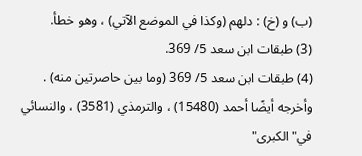(ب) و (خ) : دلهم (وكذا في الموضع الآتي) ، وهو خطأ.
(3) طبقات ابن سعد 5/ 369.
(4) طبقات ابن سعد 5/ 369 (وما بين حاصرتين منه) . وأخرجه أيضًا أحمد (15480) ، والترمذي (3581) ، والنسائي في"الكبرى"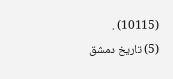(10115) .
(5) تاريخ دمشق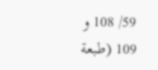59/ 108 و 109 (طبعة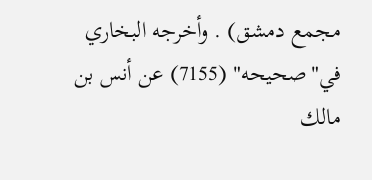مجمع دمشق) . وأخرجه البخاري في"صحيحه" (7155) عن أنس بن مالك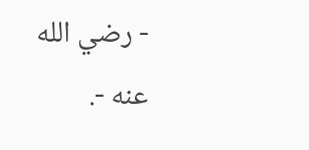- رضي الله عنه -.